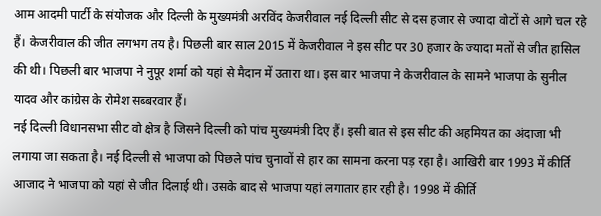आम आदमी पार्टी के संयोजक और दिल्ली के मुख्यमंत्री अरविंद केजरीवाल नई दिल्ली सीट से दस हजार से ज्यादा वोटों से आगे चल रहे हैं। केजरीवाल की जीत लगभग तय है। पिछली बार साल 2015 में केजरीवाल ने इस सीट पर 30 हजार के ज्यादा मतों से जीत हासिल की थी। पिछली बार भाजपा ने नुपूर शर्मा को यहां से मैदान में उतारा था। इस बार भाजपा ने केजरीवाल के सामने भाजपा के सुनील यादव और कांग्रेस के रोमेश सब्बरवार हैं।
नई दिल्ली विधानसभा सीट वो क्षेत्र है जिसने दिल्ली को पांच मुख्यमंत्री दिए हैं। इसी बात से इस सीट की अहमियत का अंदाजा भी लगाया जा सकता है। नई दिल्ली से भाजपा को पिछले पांच चुनावों से हार का सामना करना पड़ रहा है। आखिरी बार 1993 में कीर्ति आजाद ने भाजपा को यहां से जीत दिलाई थी। उसके बाद से भाजपा यहां लगातार हार रही है। 1998 में कीर्ति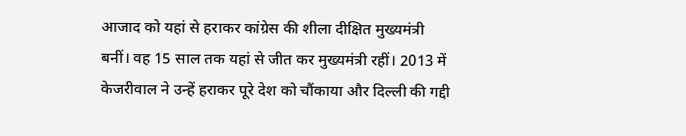आजाद को यहां से हराकर कांग्रेस की शीला दीक्षित मुख्यमंत्री बनीं। वह 15 साल तक यहां से जीत कर मुख्यमंत्री रहीं। 2013 में केजरीवाल ने उन्हें हराकर पूरे देश को चौंकाया और दिल्ली की गद्दी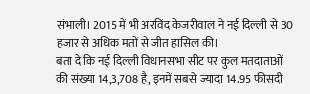संभाली। 2015 में भी अरविंद केजरीवाल ने नई दिल्ली से 30 हजार से अधिक मतों से जीत हासिल की।
बता दे कि नई दिल्ली विधानसभा सीट पर कुल मतदाताओं की संख्या 14,3,708 है, इनमें सबसे ज्यादा 14.95 फीसदी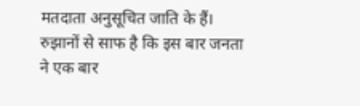मतदाता अनुसूचित जाति के हैं। रुझानों से साफ है कि इस बार जनता ने एक बार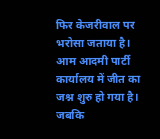फिर केजरीवाल पर भरोसा जताया है। आम आदमी पार्टी कार्यालय में जीत का जश्न शुरु हो गया है। जबकि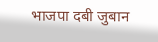भाजपा दबी जुबान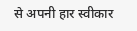से अपनी हार स्वीकार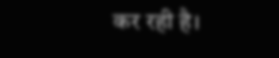कर रही है।